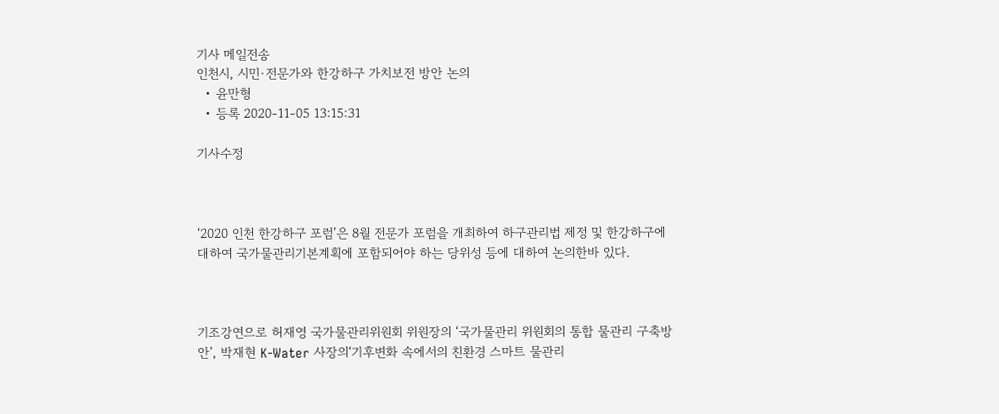기사 메일전송
인천시, 시민·전문가와 한강하구 가치보전 방안 논의
  • 윤만형
  • 등록 2020-11-05 13:15:31

기사수정



‘2020 인천 한강하구 포럼’은 8월 전문가 포럼을 개최하여 하구관리법 제정 및 한강하구에 대하여 국가물관리기본계획에 포함되어야 하는 당위성 등에 대하여 논의한바 있다.



기조강연으로 허재영 국가물관리위원회 위원장의 ‘국가물관리 위원회의 통합 물관리 구축방안’, 박재현 K-Water 사장의‘기후변화 속에서의 친환경 스마트 물관리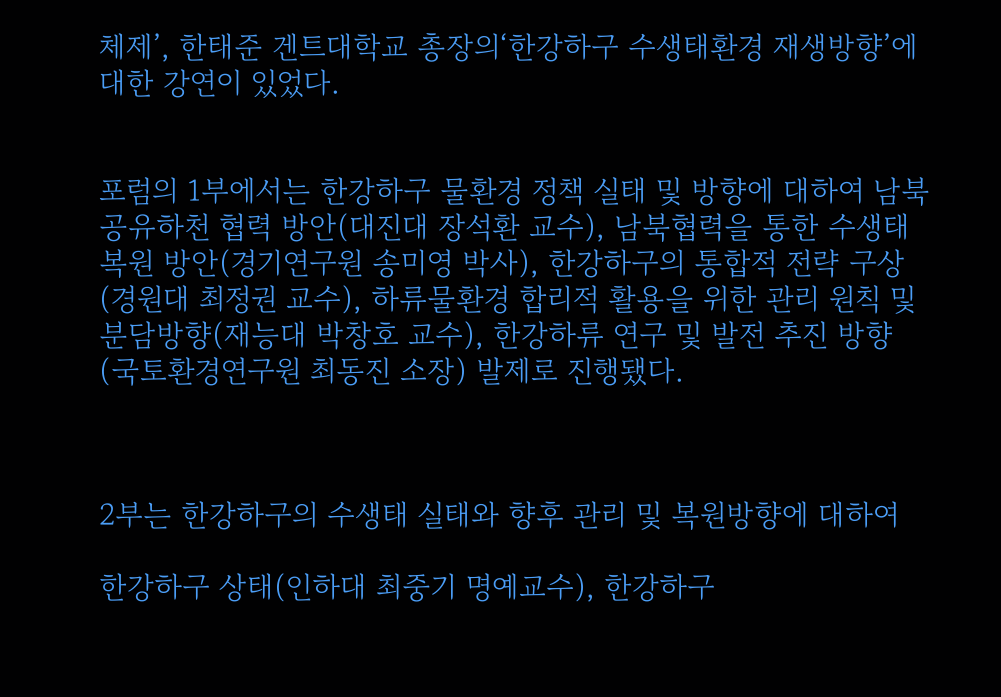체제’, 한태준 겐트대학교 총장의‘한강하구 수생태환경 재생방향’에 대한 강연이 있었다.


포럼의 1부에서는 한강하구 물환경 정책 실태 및 방향에 대하여 남북 공유하천 협력 방안(대진대 장석환 교수), 남북협력을 통한 수생태 복원 방안(경기연구원 송미영 박사), 한강하구의 통합적 전략 구상(경원대 최정권 교수), 하류물환경 합리적 활용을 위한 관리 원칙 및 분담방향(재능대 박창호 교수), 한강하류 연구 및 발전 추진 방향(국토환경연구원 최동진 소장) 발제로 진행됐다.



2부는 한강하구의 수생태 실태와 향후 관리 및 복원방향에 대하여

한강하구 상태(인하대 최중기 명예교수), 한강하구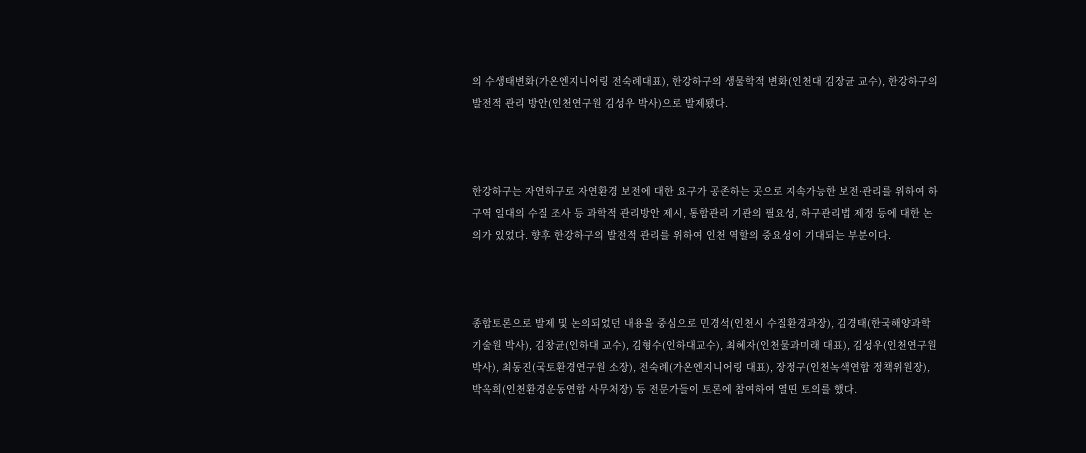의 수생태변화(가온엔지니어링 전숙례대표), 한강하구의 생물학적 변화(인천대 김장균 교수), 한강하구의 발전적 관리 방안(인천연구원 김성우 박사)으로 발제됐다.



한강하구는 자연하구로 자연환경 보전에 대한 요구가 공존하는 곳으로 지속가능한 보전·관리를 위하여 하구역 일대의 수질 조사 등 과학적 관리방안 제시, 통합관리 기관의 필요성, 하구관리법 제정 등에 대한 논의가 있었다. 향후 한강하구의 발전적 관리를 위하여 인천 역할의 중요성이 기대되는 부분이다.



종합토론으로 발제 및 논의되었던 내용을 중심으로 민경석(인천시 수질환경과장), 김경태(한국해양과학기술원 박사), 김창균(인하대 교수), 김형수(인하대교수), 최혜자(인천물과미래 대표), 김성우(인천연구원 박사), 최동진(국토환경연구원 소장), 전숙례(가온엔지니어링 대표), 장정구(인천녹색연합 정책위원장), 박옥희(인천환경운동연합 사무처장) 등 전문가들이 토론에 참여하여 열띤 토의를 했다.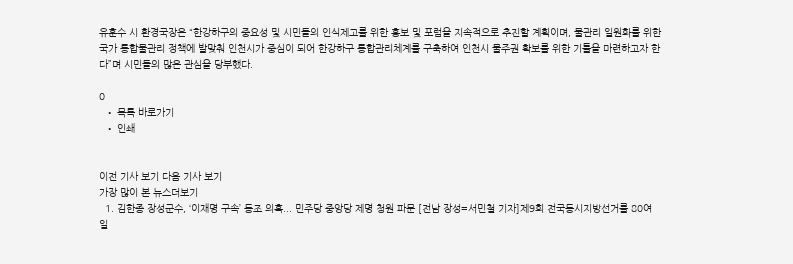유훈수 시 환경국장은 “한강하구의 중요성 및 시민들의 인식제고를 위한 홍보 및 포럼을 지속적으로 추진할 계획이며, 물관리 일원화를 위한 국가 통합물관리 정책에 발맞춰 인천시가 중심이 되어 한강하구 통합관리체계를 구축하여 인천시 물주권 확보를 위한 기틀을 마련하고자 한다”며 시민들의 많은 관심을 당부했다.

0
  • 목록 바로가기
  • 인쇄


이전 기사 보기 다음 기사 보기
가장 많이 본 뉴스더보기
  1. 김한종 장성군수, ‘이재명 구속’ 동조 의혹... 민주당 중앙당 제명 청원 파문 [전남 장성=서민철 기자]제9회 전국동시지방선거를 80여 일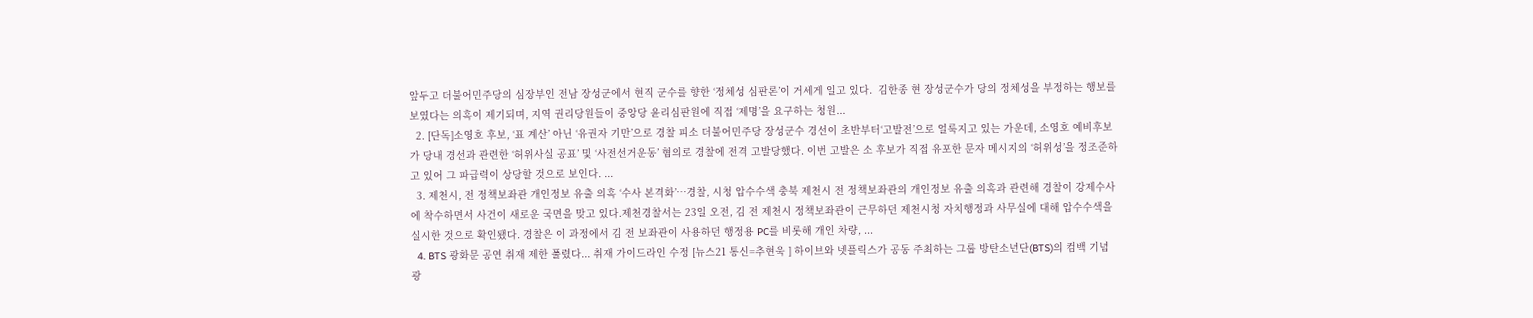앞두고 더불어민주당의 심장부인 전남 장성군에서 현직 군수를 향한 ‘정체성 심판론’이 거세게 일고 있다.  김한종 현 장성군수가 당의 정체성을 부정하는 행보를 보였다는 의혹이 제기되며, 지역 권리당원들이 중앙당 윤리심판원에 직접 ‘제명’을 요구하는 청원...
  2. [단독]소영호 후보, ‘표 계산’ 아닌 ‘유권자 기만’으로 경찰 피소 더불어민주당 장성군수 경선이 초반부터‘고발전’으로 얼룩지고 있는 가운데, 소영호 예비후보가 당내 경선과 관련한 ‘허위사실 공표’ 및 ‘사전선거운동’ 혐의로 경찰에 전격 고발당했다. 이번 고발은 소 후보가 직접 유포한 문자 메시지의 ‘허위성’을 정조준하고 있어 그 파급력이 상당할 것으로 보인다. ...
  3. 제천시, 전 정책보좌관 개인정보 유출 의혹 ‘수사 본격화’…경찰, 시청 압수수색 충북 제천시 전 정책보좌관의 개인정보 유출 의혹과 관련해 경찰이 강제수사에 착수하면서 사건이 새로운 국면을 맞고 있다.제천경찰서는 23일 오전, 김 전 제천시 정책보좌관이 근무하던 제천시청 자치행정과 사무실에 대해 압수수색을 실시한 것으로 확인됐다. 경찰은 이 과정에서 김 전 보좌관이 사용하던 행정용 PC를 비롯해 개인 차량, ...
  4. BTS 광화문 공연 취재 제한 풀렸다... 취재 가이드라인 수정 [뉴스21 통신=추현욱 ] 하이브와 넷플릭스가 공동 주최하는 그룹 방탄소년단(BTS)의 컴백 기념 광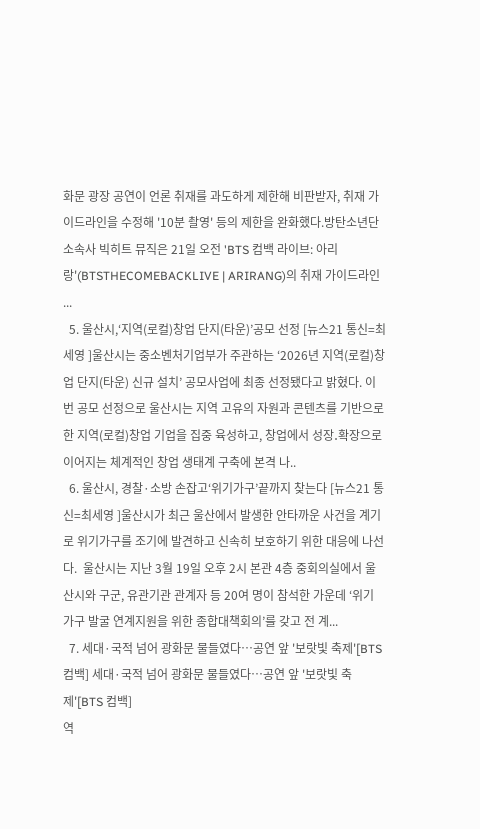화문 광장 공연이 언론 취재를 과도하게 제한해 비판받자, 취재 가이드라인을 수정해 '10분 촬영' 등의 제한을 완화했다.방탄소년단 소속사 빅히트 뮤직은 21일 오전 'BTS 컴백 라이브: 아리랑'(BTSTHECOMEBACKLIVE | ARIRANG)의 취재 가이드라인 ...
  5. 울산시,‘지역(로컬)창업 단지(타운)’공모 선정 [뉴스21 통신=최세영 ]울산시는 중소벤처기업부가 주관하는 ‘2026년 지역(로컬)창업 단지(타운) 신규 설치’ 공모사업에 최종 선정됐다고 밝혔다. 이번 공모 선정으로 울산시는 지역 고유의 자원과 콘텐츠를 기반으로 한 지역(로컬)창업 기업을 집중 육성하고, 창업에서 성장․확장으로 이어지는 체계적인 창업 생태계 구축에 본격 나..
  6. 울산시, 경찰·소방 손잡고‘위기가구’끝까지 찾는다 [뉴스21 통신=최세영 ]울산시가 최근 울산에서 발생한 안타까운 사건을 계기로 위기가구를 조기에 발견하고 신속히 보호하기 위한 대응에 나선다.  울산시는 지난 3월 19일 오후 2시 본관 4층 중회의실에서 울산시와 구군, 유관기관 관계자 등 20여 명이 참석한 가운데 ‘위기 가구 발굴 연계지원을 위한 종합대책회의’를 갖고 전 계...
  7. 세대·국적 넘어 광화문 물들였다…공연 앞 '보랏빛 축제'[BTS 컴백] 세대·국적 넘어 광화문 물들였다…공연 앞 '보랏빛 축제'[BTS 컴백]
역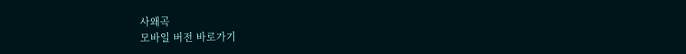사왜곡
모바일 버전 바로가기